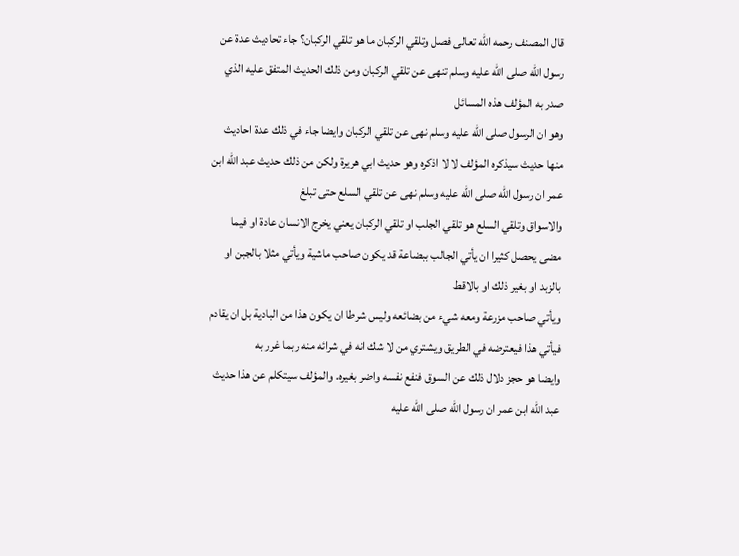قال المصنف رحمه الله تعالى فصل وتلقي الركبان ما هو تلقي الركبان؟ جاء تحاديث عدة عن رسول الله صلى الله عليه وسلم تنهى عن تلقي الركبان ومن ذلك الحديث المتفق عليه الذي صدر به المؤلف هذه المسائل
وهو ان الرسول صلى الله عليه وسلم نهى عن تلقي الركبان وايضا جاء في ذلك عدة احاديث منها حديث سيذكره المؤلف لا لا اذكره وهو حديث ابي هريرة ولكن من ذلك حديث عبد الله ابن عمر ان رسول الله صلى الله عليه وسلم نهى عن تلقي السلع حتى تبلغ
والاسواق وتلقي السلع هو تلقي الجلب او تلقي الركبان يعني يخرج الانسان عادة او فيما مضى يحصل كثيرا ان يأتي الجالب ببضاعة قد يكون صاحب ماشية ويأتي مثلا بالجبن او بالزبد او بغير ذلك او بالاقط
ويأتي صاحب مزرعة ومعه شيء من بضائعه وليس شرطا ان يكون هذا من البادية بل ان يقادم فيأتي هذا فيعترضه في الطريق ويشتري من لا شك انه في شرائه منه ربما غرر به
وايضا هو حجز دلال ذلك عن السوق فنفع نفسه واضر بغيره. والمؤلف سيتكلم عن هذا حديث عبد الله ابن عمر ان رسول الله صلى الله عليه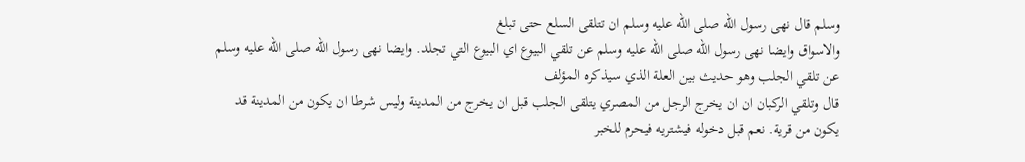وسلم قال نهى رسول الله صلى الله عليه وسلم ان تتلقى السلع حتى تبلغ
والاسواق وايضا نهى رسول الله صلى الله عليه وسلم عن تلقي البيوع اي البيوع التي تجلد. وايضا نهى رسول الله صلى الله عليه وسلم عن تلقي الجلب وهو حديث بين العلة الذي سيذكره المؤلف
قال وتلقي الركبان ان ان يخرج الرجل من المصري يتلقى الجلب قبل ان يخرج من المدينة وليس شرطا ان يكون من المدينة قد يكون من قرية. نعم قبل دخوله فيشتريه فيحرم للخبر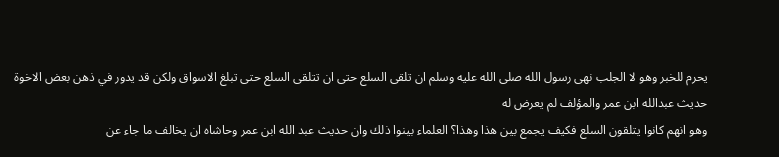يحرم للخبر وهو لا الجلب نهى رسول الله صلى الله عليه وسلم ان تلقى السلع حتى ان تتلقى السلع حتى تبلغ الاسواق ولكن قد يدور في ذهن بعض الاخوة حديث عبدالله ابن عمر والمؤلف لم يعرض له
وهو انهم كانوا يتلقون السلع فكيف يجمع بين هذا وهذا؟ العلماء بينوا ذلك وان حديث عبد الله ابن عمر وحاشاه ان يخالف ما جاء عن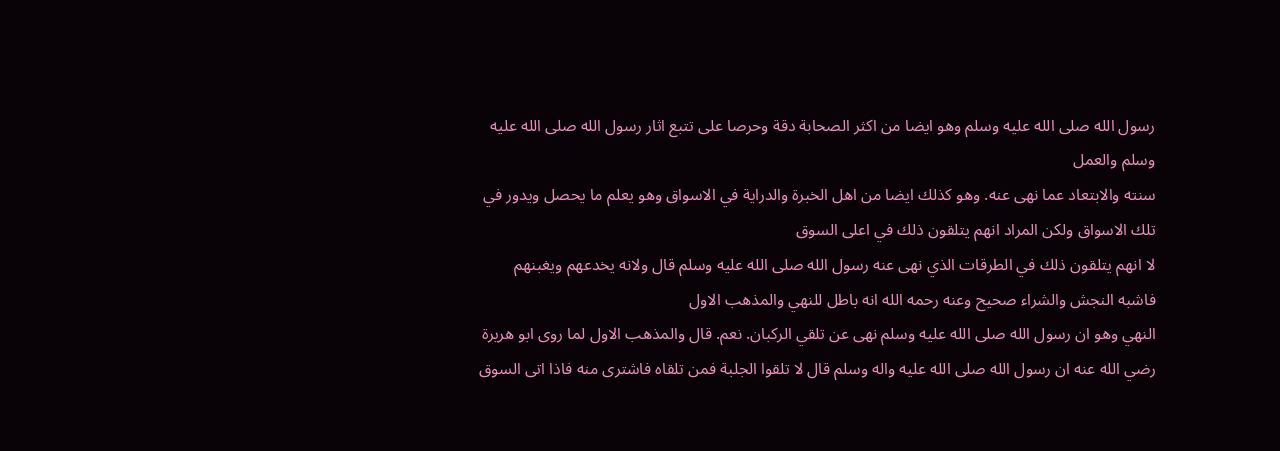رسول الله صلى الله عليه وسلم وهو ايضا من اكثر الصحابة دقة وحرصا على تتبع اثار رسول الله صلى الله عليه وسلم والعمل
سنته والابتعاد عما نهى عنه. وهو كذلك ايضا من اهل الخبرة والدراية في الاسواق وهو يعلم ما يحصل ويدور في تلك الاسواق ولكن المراد انهم يتلقون ذلك في اعلى السوق
لا انهم يتلقون ذلك في الطرقات الذي نهى عنه رسول الله صلى الله عليه وسلم قال ولانه يخدعهم ويغبنهم فاشبه النجش والشراء صحيح وعنه رحمه الله انه باطل للنهي والمذهب الاول
النهي وهو ان رسول الله صلى الله عليه وسلم نهى عن تلقي الركبان. نعم. قال والمذهب الاول لما روى ابو هريرة رضي الله عنه ان رسول الله صلى الله عليه واله وسلم قال لا تلقوا الجلبة فمن تلقاه فاشترى منه فاذا اتى السوق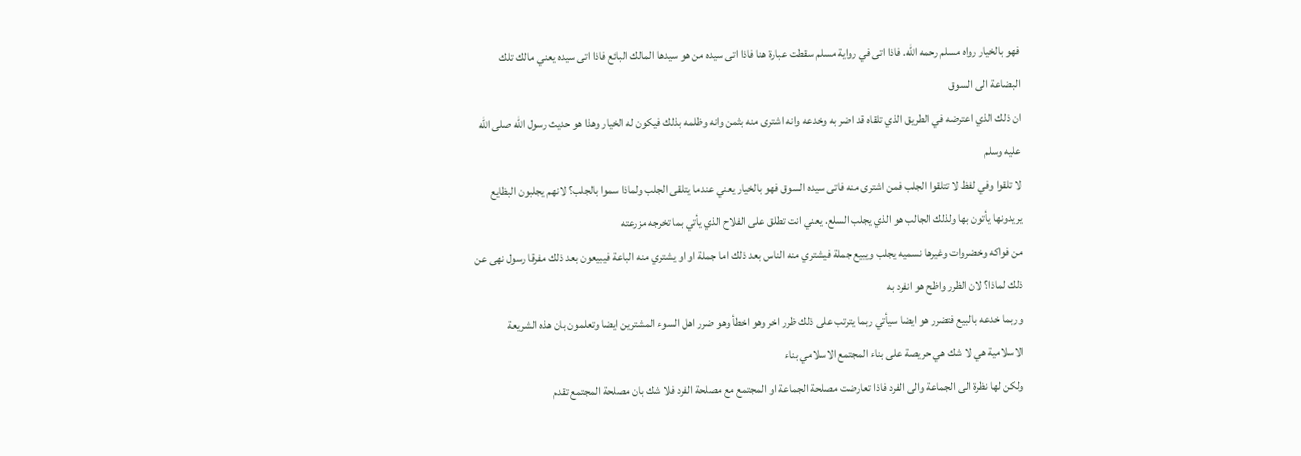فهو بالخيار رواه مسلم رحمه الله. فاذا اتى في رواية مسلم سقطت عبارة هنا فاذا اتى سيده من هو سيدها المالك البائع فاذا اتى سيده يعني مالك تلك البضاعة الى السوق
ان ذلك الذي اعترضه في الطريق الذي تلقاه قد اضر به وخدعه وانه اشترى منه بثمن وانه وظلمه بذلك فيكون له الخيار وهذا هو حديث رسول الله صلى الله عليه وسلم
لا تلقوا وفي لفظ لا تتلقوا الجلب فمن اشترى منه فاتى سيده السوق فهو بالخيار يعني عندما يتلقى الجلب ولماذا سموا بالجلب؟ لانهم يجلبون البظايع يريدونها يأتون بها ولذلك الجالب هو الذي يجلب السلع. يعني انت تطلق على الفلاح الذي يأتي بما تخرجه مزرعته
من فواكه وخضروات وغيرها نسميه يجلب ويبيع جملة فيشتري منه الناس بعد ذلك اما جملة او او يشتري منه الباعة فيبيعون بعد ذلك مفرقا رسول نهى عن ذلك لماذا؟ لان الظرر واظح هو انفرد به
وربما خدعه بالبيع فتضرر هو ايضا سيأتي ربما يترتب على ذلك ظرر اخر وهو اخطأ وهو ضرر اهل السوء المشترين ايضا وتعلمون بان هذه الشريعة الاسلامية هي لا شك هي حريصة على بناء المجتمع الاسلامي بناء
ولكن لها نظرة الى الجماعة والى الفرد فاذا تعارضت مصلحة الجماعة او المجتمع مع مصلحة الفرد فلا شك بان مصلحة المجتمع تقدم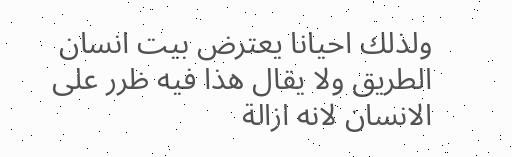ولذلك احيانا يعترض بيت انسان الطريق ولا يقال هذا فيه ظرر على الانسان لانه ازالة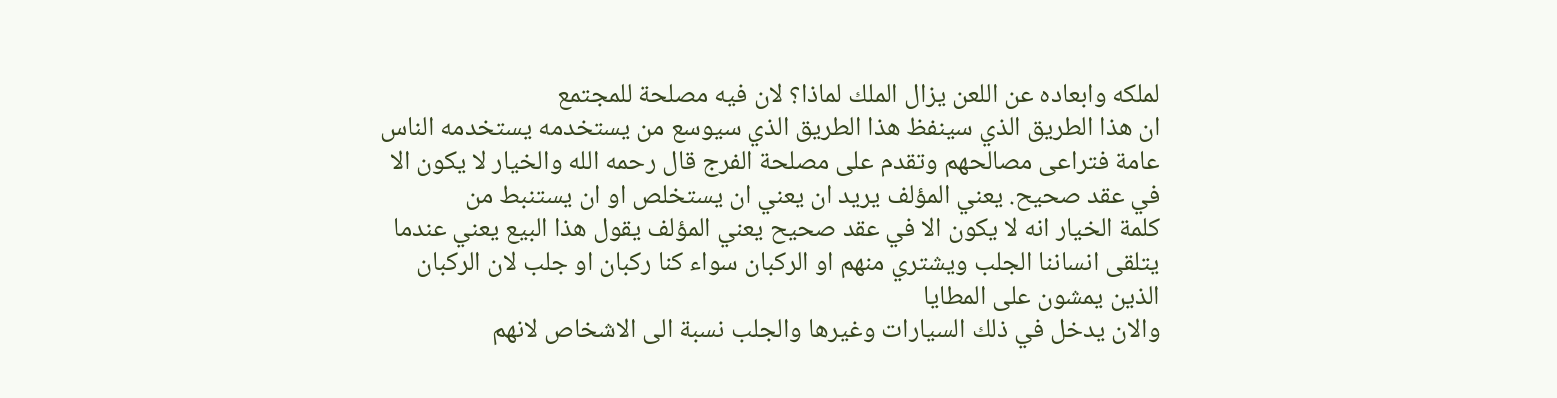لملكه وابعاده عن اللعن يزال الملك لماذا؟ لان فيه مصلحة للمجتمع
ان هذا الطريق الذي سينفظ هذا الطريق الذي سيوسع من يستخدمه يستخدمه الناس عامة فتراعى مصالحهم وتقدم على مصلحة الفرج قال رحمه الله والخيار لا يكون الا في عقد صحيح. يعني المؤلف يريد ان يعني ان يستخلص او ان يستنبط من
كلمة الخيار انه لا يكون الا في عقد صحيح يعني المؤلف يقول هذا البيع يعني عندما يتلقى انساننا الجلب ويشتري منهم او الركبان سواء كنا ركبان او جلب لان الركبان الذين يمشون على المطايا
والان يدخل في ذلك السيارات وغيرها والجلب نسبة الى الاشخاص لانهم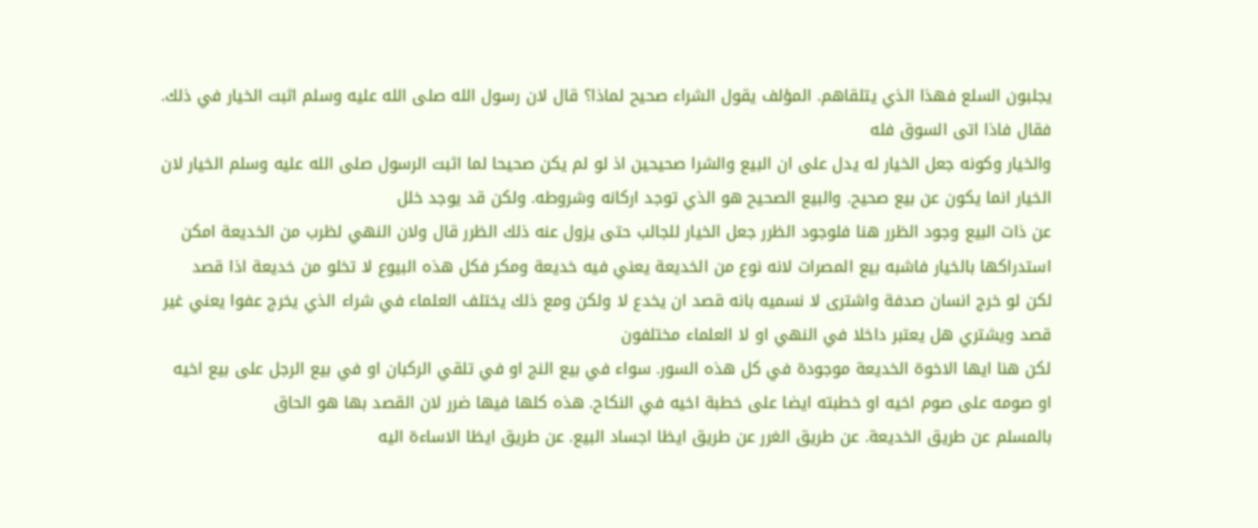يجلبون السلع فهذا الذي يتلقاهم. المؤلف يقول الشراء صحيح لماذا؟ قال لان رسول الله صلى الله عليه وسلم اثبت الخيار في ذلك. فقال فاذا اتى السوق فله
والخيار وكونه جعل الخيار له يدل على ان البيع والشرا صحيحين اذ لو لم يكن صحيحا لما اثبت الرسول صلى الله عليه وسلم الخيار لان الخيار انما يكون عن بيع صحيح. والبيع الصحيح هو الذي توجد اركانه وشروطه. ولكن قد يوجد خلل
عن ذات البيع وجود الظرر هنا فلوجود الظرر جعل الخيار للجالب حتى يزول عنه ذلك الظرر قال ولان النهي لظرب من الخديعة امكن استدراكها بالخيار فاشبه بيع المصرات لانه نوع من الخديعة يعني فيه خديعة ومكر فكل هذه البيوع لا تخلو من خديعة اذا قصد
لكن لو خرج انسان صدفة واشترى لا نسميه بانه قصد ان يخدع لا ولكن ومع ذلك يختلف العلماء في شراء الذي يخرج عفوا يعني غير قصد ويشتري هل يعتبر داخلا في النهي او لا العلماء مختلفون
لكن هنا ايها الاخوة الخديعة موجودة في كل هذه السور. سواء في بيع النج او في تلقي الركبان او في بيع الرجل على بيع اخيه او صومه على صوم اخيه او خطبته ايضا على خطبة اخيه في النكاح. هذه كلها فيها ضرر لان القصد بها هو الحاق
بالمسلم عن طريق الخديعة. عن طريق الغرر عن طريق ايظا اجساد البيع. عن طريق ايظا الاساءة اليه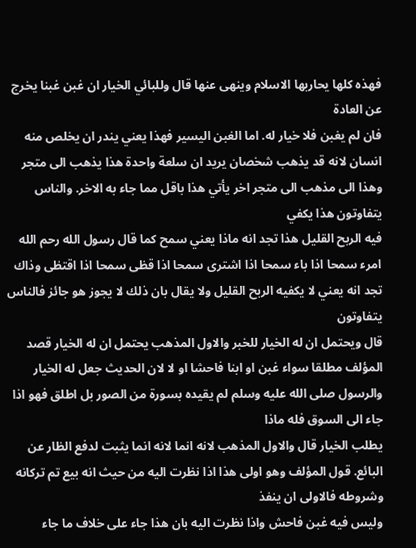فهذه كلها يحاربها الاسلام وينهى عنها قال وللبائي الخيار ان غبن غبنا يخرج عن العادة
فان لم يغبن فلا خيار له. اما الغبن اليسير فهذا يعني يندر ان يخلص منه انسان لانه قد يذهب شخصان يريد ان سلعة واحدة هذا يذهب الى متجر وهذا الى مذهب الى متجر اخر يأتي هذا باقل مما جاء به الاخر. والناس يتفاوتون هذا يكفي
فيه الربح القليل هذا تجد انه ماذا يعني سمح كما قال رسول الله رحم الله امرء سمحا اذا باء سمحا اذا اشترى سمحا اذا قظى سمحا اذا اقتظى وذاك تجد انه يعني لا يكفيه الربح القليل ولا يقال بان ذلك لا يجوز هو جائز فالناس يتفاوتون
قال ويحتمل ان له الخيار للخبر والاول المذهب يحتمل ان له الخيار قصد المؤلف مطلقا سواء غبن او ابنا فاحشا او لا لان الحديث جعل له الخيار والرسول صلى الله عليه وسلم لم يقيده بسورة من الصور بل اطلق فهو اذا جاء الى السوق فله ماذا
يطلب الخيار قال والاول المذهب لانه انما لانه انما يثبت لدفع الظار عن البائع. قول المؤلف وهو اولى هذا اذا نظرت اليه من حيث انه بيع تم تركانه وشروطه فالاولى ان ينفذ
وليس فيه غبن فاحش واذا نظرت اليه بان هذا جاء على خلاف ما جاء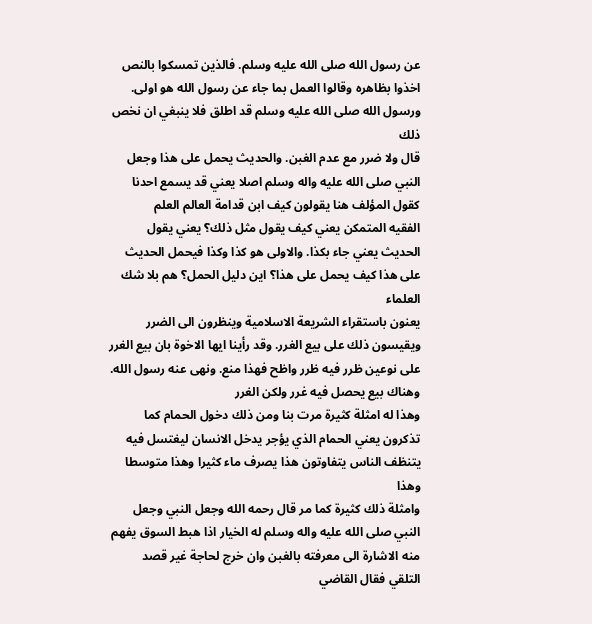عن رسول الله صلى الله عليه وسلم. فالذين تمسكوا بالنص اخذوا بظاهره وقالوا العمل بما جاء عن رسول الله هو اولى. ورسول الله صلى الله عليه وسلم قد اطلق فلا ينبغي ان نخص ذلك
قال ولا ضرر مع عدم الغبن. والحديث يحمل على هذا وجعل النبي صلى الله عليه واله وسلم اصلا يعني قد يسمع احدنا كقول المؤلف هنا يقولون كيف ابن قدامة العالم العلم
الفقيه المتمكن يعني كيف يقول مثل ذلك؟ يعني يقول الحديث يعني جاء بكذا. والاولى هو كذا وكذا فيحمل الحديث على هذا كيف يحمل على هذا؟ اين دليل الحمل؟ هم بلا شك العلماء
يعنون باستقراء الشريعة الاسلامية وينظرون الى الضرر ويقيسون ذلك على بيع الغرر. وقد رأينا ايها الاخوة بان بيع الغرر على نوعين ظرر فيه ظرر واظح فهذا منع. ونهى عنه رسول الله. وهناك بيع يحصل فيه غرر ولكن الغرر
وهذا له امثلة كثيرة مرت بنا ومن ذلك دخول الحمام كما تذكرون يعني الحمام الذي يؤجر يدخل الانسان ليغتسل فيه يتنظف الناس يتفاوتون هذا يصرف ماء كثيرا وهذا متوسطا وهذا
وامثلة ذلك كثيرة كما مر قال رحمه الله وجعل النبي وجعل النبي صلى الله عليه واله وسلم له الخيار اذا هبط السوق يفهم منه الاشارة الى معرفته بالغبن وان خرج لحاجة غير قصد التلقي فقال القاضي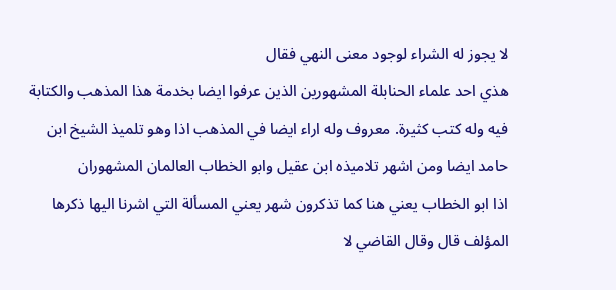لا يجوز له الشراء لوجود معنى النهي فقال
هذي احد علماء الحنابلة المشهورين الذين عرفوا ايضا بخدمة هذا المذهب والكتابة فيه وله كتب كثيرة. معروف وله اراء ايضا في المذهب اذا وهو تلميذ الشيخ ابن حامد ايضا ومن اشهر تلاميذه ابن عقيل وابو الخطاب العالمان المشهوران
اذا ابو الخطاب يعني هنا كما تذكرون شهر يعني المسألة التي اشرنا اليها ذكرها المؤلف قال وقال القاضي لا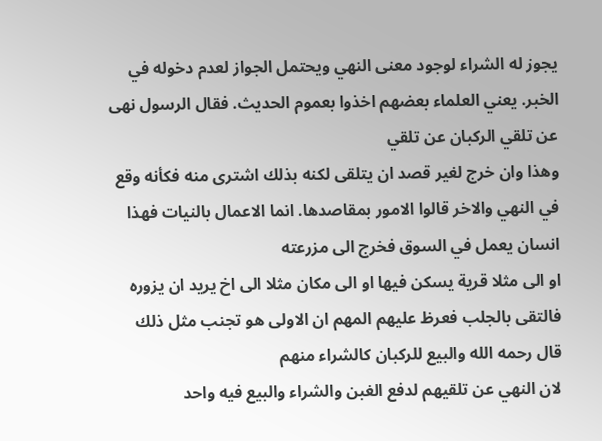يجوز له الشراء لوجود معنى النهي ويحتمل الجواز لعدم دخوله في الخبر. يعني العلماء بعضهم اخذوا بعموم الحديث. فقال الرسول نهى عن تلقي الركبان عن تلقي
وهذا وان خرج لغير قصد ان يتلقى لكنه بذلك اشترى منه فكأنه وقع في النهي والاخر قالوا الامور بمقاصدها. انما الاعمال بالنيات فهذا انسان يعمل في السوق فخرج الى مزرعته
او الى مثلا قرية يسكن فيها او الى مكان مثلا الى اخ يريد ان يزوره فالتقى بالجلب فعرظ عليهم المهم ان الاولى هو تجنب مثل ذلك قال رحمه الله والبيع للركبان كالشراء منهم
لان النهي عن تلقيهم لدفع الغبن والشراء والبيع فيه واحد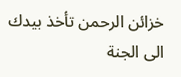خزائن الرحمن تأخذ بيدك الى الجنة